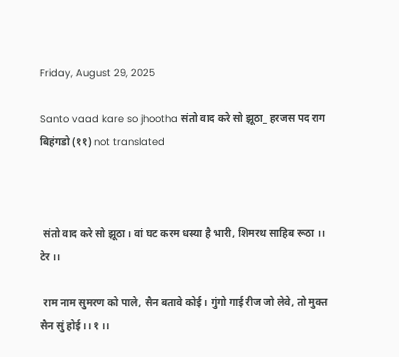Friday, August 29, 2025

Santo vaad kare so jhootha संतो वाद करे सो झूठा_ हरजस पद राग बिहंगडो (११) not translated



 संतो वाद करे सो झूठा। वां घट करम धस्या है भारी, शिमरथ साहिब रूठा ।। टेर ।।

 राम नाम सुमरण को पाले, सैन बतावे कोई। गुंगो गाई रीज जो लेवे, तो मुक्त सैन सुं होई ।। १ ।।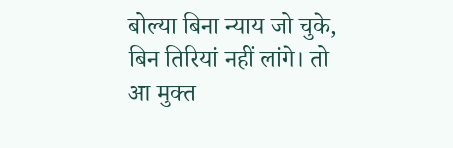बोल्या बिना न्याय जो चुके, बिन तिरियां नहीं लांगे। तो आ मुक्त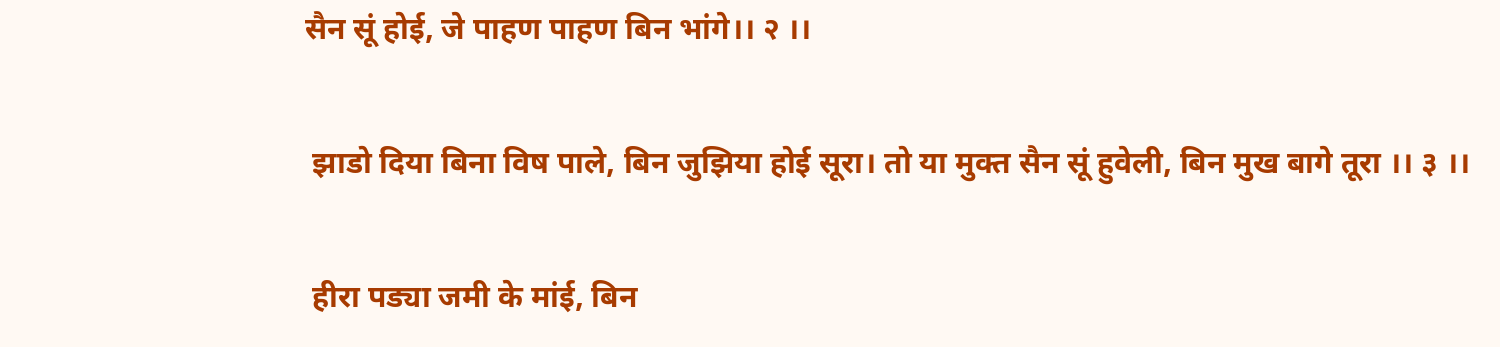सैन सूं होई, जे पाहण पाहण बिन भांगे।। २ ।।

 झाडो दिया बिना विष पाले, बिन जुझिया होई सूरा। तो या मुक्त सैन सूं हुवेली, बिन मुख बागे तूरा ।। ३ ।।

 हीरा पड्या जमी के मांई, बिन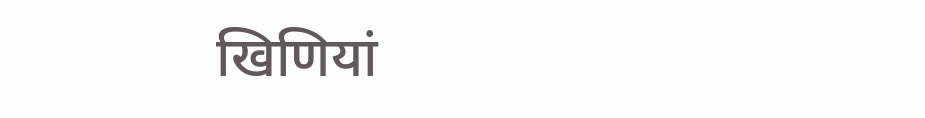खिणियां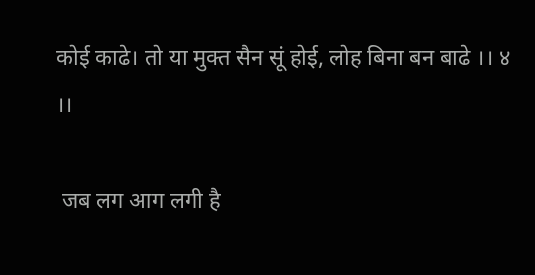कोई काढे। तो या मुक्त सैन सूं होई, लोह बिना बन बाढे ।। ४ ।।

 जब लग आग लगी है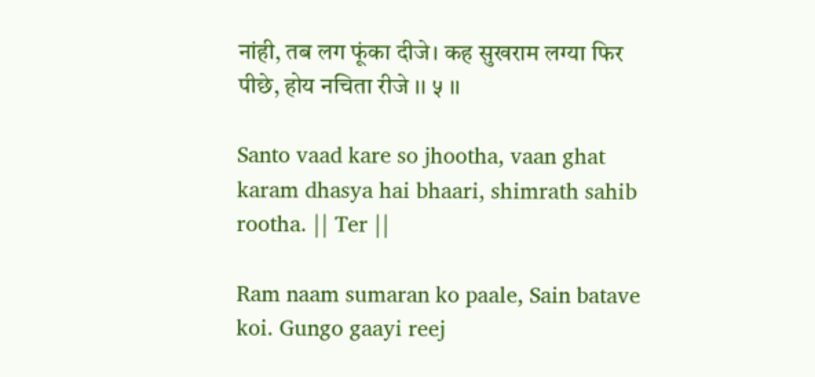नांही, तब लग फूंका दीजे। कह सुखराम लग्या फिर पीछे, होय नचिता रीजे ।। ५ ।।

Santo vaad kare so jhootha, vaan ghat karam dhasya hai bhaari, shimrath sahib rootha. || Ter ||

Ram naam sumaran ko paale, Sain batave koi. Gungo gaayi reej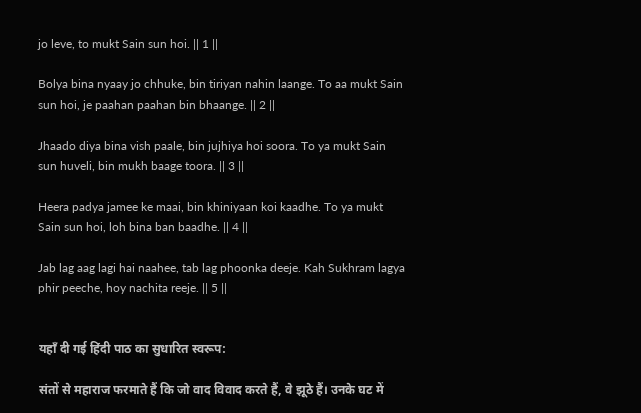jo leve, to mukt Sain sun hoi. || 1 ||

Bolya bina nyaay jo chhuke, bin tiriyan nahin laange. To aa mukt Sain sun hoi, je paahan paahan bin bhaange. || 2 ||

Jhaado diya bina vish paale, bin jujhiya hoi soora. To ya mukt Sain sun huveli, bin mukh baage toora. || 3 ||

Heera padya jamee ke maai, bin khiniyaan koi kaadhe. To ya mukt Sain sun hoi, loh bina ban baadhe. || 4 ||

Jab lag aag lagi hai naahee, tab lag phoonka deeje. Kah Sukhram lagya phir peeche, hoy nachita reeje. || 5 ||


यहाँ दी गई हिंदी पाठ का सुधारित स्वरूप:

संतों से महाराज फरमाते हैं कि जो वाद विवाद करते हैं, वे झूठे हैं। उनके घट में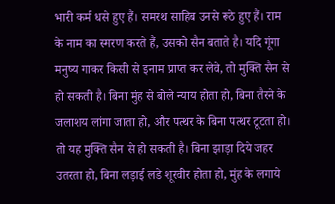भारी कर्म धसे हुए हैं। समरथ साहिब उनसे रूठे हुए हैं। राम के नाम का स्मरण करते हैं, उसको सैन बताते है। यदि गूंगा मनुष्य गाकर किसी से इनाम प्राप्त कर लेवे, तो मुक्ति सैन से हो सकती है। बिना मुंह से बोले न्याय होता हो, बिना तैरने के जलाशय लांगा जाता हो, और पत्थर के बिना पत्थर टूटता हो। तो यह मुक्ति सैन से हो सकती है। बिना झाड़ा दिये जहर उतरता हो, बिना लड़ाई लडे शूरवीर होता हो, मुंह के लगाये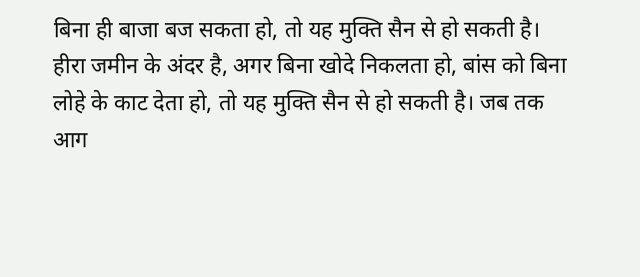बिना ही बाजा बज सकता हो, तो यह मुक्ति सैन से हो सकती है। हीरा जमीन के अंदर है, अगर बिना खोदे निकलता हो, बांस को बिना लोहे के काट देता हो, तो यह मुक्ति सैन से हो सकती है। जब तक आग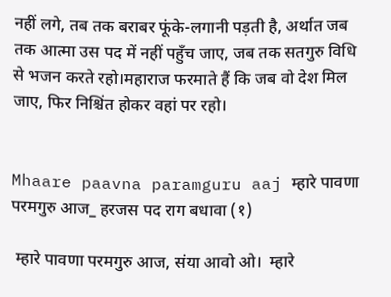नहीं लगे, तब तक बराबर फूंके-लगानी पड़ती है, अर्थात जब तक आत्मा उस पद में नहीं पहुँच जाए, जब तक सतगुरु विधि से भजन करते रहो।महाराज फरमाते हैं कि जब वो देश मिल जाए, फिर निश्चिंत होकर वहां पर रहो।


Mhaare paavna paramguru aaj म्हारे पावणा परमगुरु आज_ हरजस पद राग बधावा (१)

 म्हारे पावणा परमगुरु आज, संया आवो ओ।  म्हारे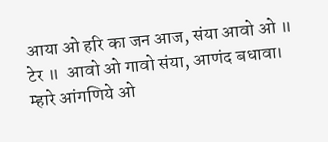आया ओ हरि का जन आज, संया आवो ओ ॥ टेर ॥  आवो ओ गावो संया, आणंद बधावा।  म्हारे आंगणिये ओ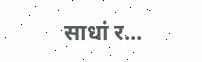साधां र...